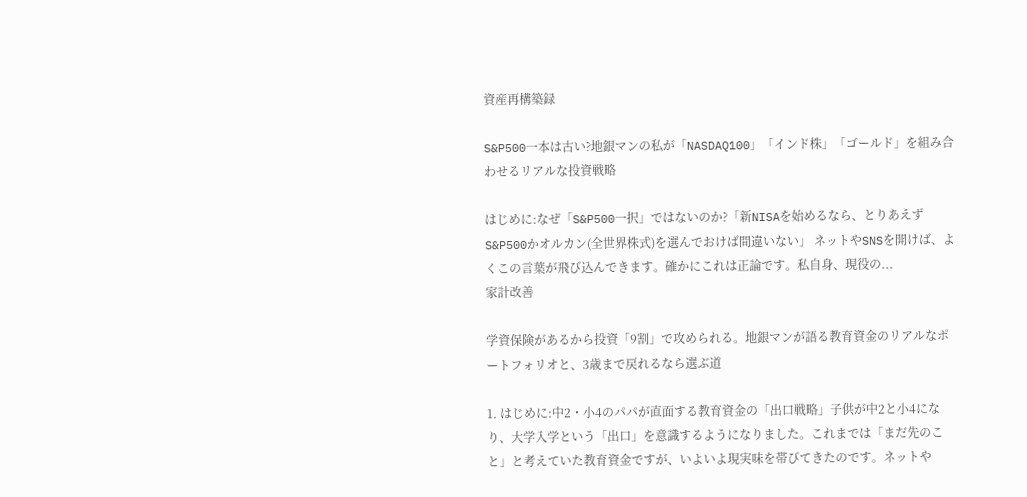資産再構築録

S&P500一本は古い?地銀マンの私が「NASDAQ100」「インド株」「ゴールド」を組み合わせるリアルな投資戦略

はじめに:なぜ「S&P500一択」ではないのか?「新NISAを始めるなら、とりあえずS&P500かオルカン(全世界株式)を選んでおけば間違いない」 ネットやSNSを開けば、よくこの言葉が飛び込んできます。確かにこれは正論です。私自身、現役の...
家計改善

学資保険があるから投資「9割」で攻められる。地銀マンが語る教育資金のリアルなポートフォリオと、3歳まで戻れるなら選ぶ道

1. はじめに:中2・小4のパパが直面する教育資金の「出口戦略」子供が中2と小4になり、大学入学という「出口」を意識するようになりました。これまでは「まだ先のこと」と考えていた教育資金ですが、いよいよ現実味を帯びてきたのです。ネットや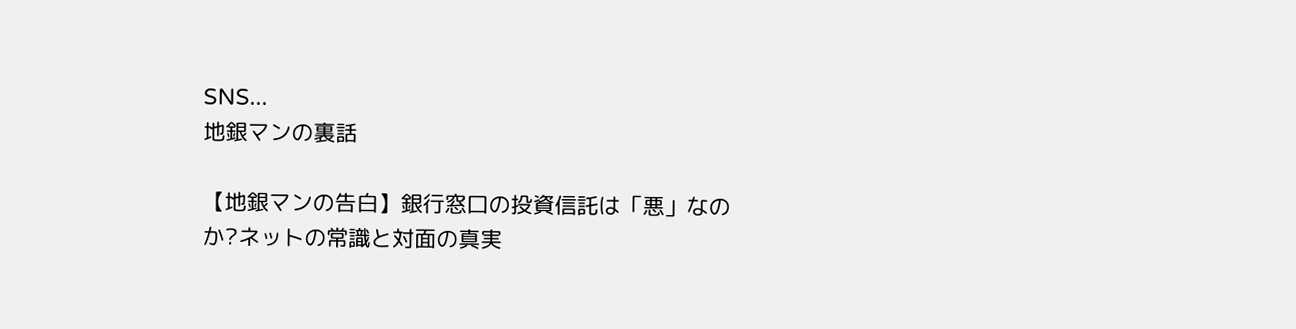SNS...
地銀マンの裏話

【地銀マンの告白】銀行窓口の投資信託は「悪」なのか?ネットの常識と対面の真実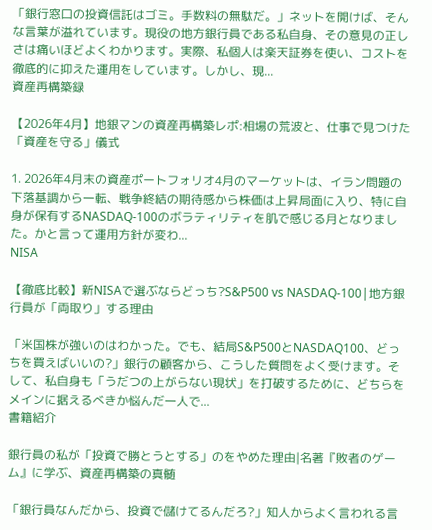「銀行窓口の投資信託はゴミ。手数料の無駄だ。」ネットを開けば、そんな言葉が溢れています。現役の地方銀行員である私自身、その意見の正しさは痛いほどよくわかります。実際、私個人は楽天証券を使い、コストを徹底的に抑えた運用をしています。しかし、現...
資産再構築録

【2026年4月】地銀マンの資産再構築レポ:相場の荒波と、仕事で見つけた「資産を守る」儀式

1. 2026年4月末の資産ポートフォリオ4月のマーケットは、イラン問題の下落基調から一転、戦争終結の期待感から株価は上昇局面に入り、特に自身が保有するNASDAQ-100のボラティリティを肌で感じる月となりました。かと言って運用方針が変わ...
NISA

【徹底比較】新NISAで選ぶならどっち?S&P500 vs NASDAQ-100|地方銀行員が「両取り」する理由

「米国株が強いのはわかった。でも、結局S&P500とNASDAQ100、どっちを買えばいいの?」銀行の顧客から、こうした質問をよく受けます。そして、私自身も「うだつの上がらない現状」を打破するために、どちらをメインに据えるべきか悩んだ一人で...
書籍紹介

銀行員の私が「投資で勝とうとする」のをやめた理由|名著『敗者のゲーム』に学ぶ、資産再構築の真髄

「銀行員なんだから、投資で儲けてるんだろ?」知人からよく言われる言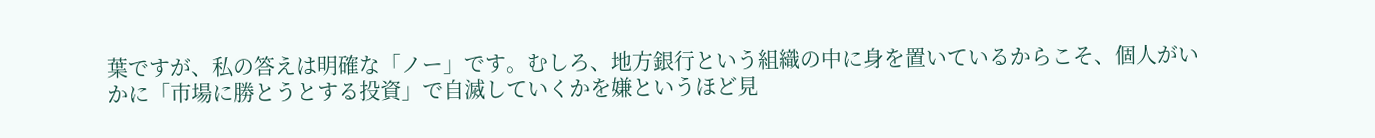葉ですが、私の答えは明確な「ノー」です。むしろ、地方銀行という組織の中に身を置いているからこそ、個人がいかに「市場に勝とうとする投資」で自滅していくかを嫌というほど見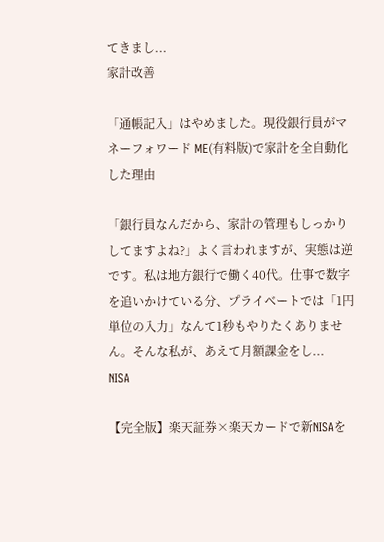てきまし...
家計改善

「通帳記入」はやめました。現役銀行員がマネーフォワード ME(有料版)で家計を全自動化した理由

「銀行員なんだから、家計の管理もしっかりしてますよね?」よく言われますが、実態は逆です。私は地方銀行で働く40代。仕事で数字を追いかけている分、プライベートでは「1円単位の入力」なんて1秒もやりたくありません。そんな私が、あえて月額課金をし...
NISA

【完全版】楽天証券×楽天カードで新NISAを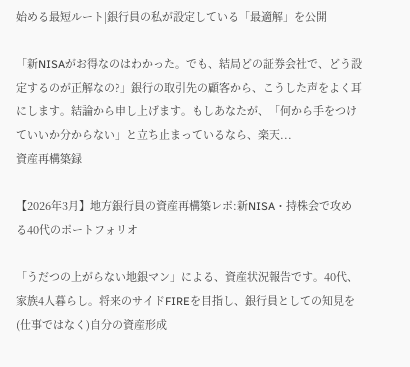始める最短ルート|銀行員の私が設定している「最適解」を公開

「新NISAがお得なのはわかった。でも、結局どの証券会社で、どう設定するのが正解なの?」銀行の取引先の顧客から、こうした声をよく耳にします。結論から申し上げます。もしあなたが、「何から手をつけていいか分からない」と立ち止まっているなら、楽天...
資産再構築録

【2026年3月】地方銀行員の資産再構築レポ:新NISA・持株会で攻める40代のポートフォリオ

「うだつの上がらない地銀マン」による、資産状況報告です。40代、家族4人暮らし。将来のサイドFIREを目指し、銀行員としての知見を(仕事ではなく)自分の資産形成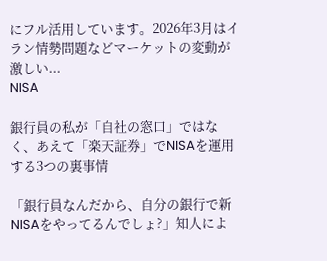にフル活用しています。2026年3月はイラン情勢問題などマーケットの変動が激しい...
NISA

銀行員の私が「自社の窓口」ではなく、あえて「楽天証券」でNISAを運用する3つの裏事情

「銀行員なんだから、自分の銀行で新NISAをやってるんでしょ?」知人によ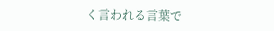く言われる言葉で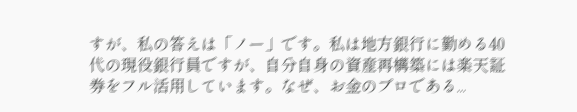すが、私の答えは「ノー」です。私は地方銀行に勤める40代の現役銀行員ですが、自分自身の資産再構築には楽天証券をフル活用しています。なぜ、お金のプロである...